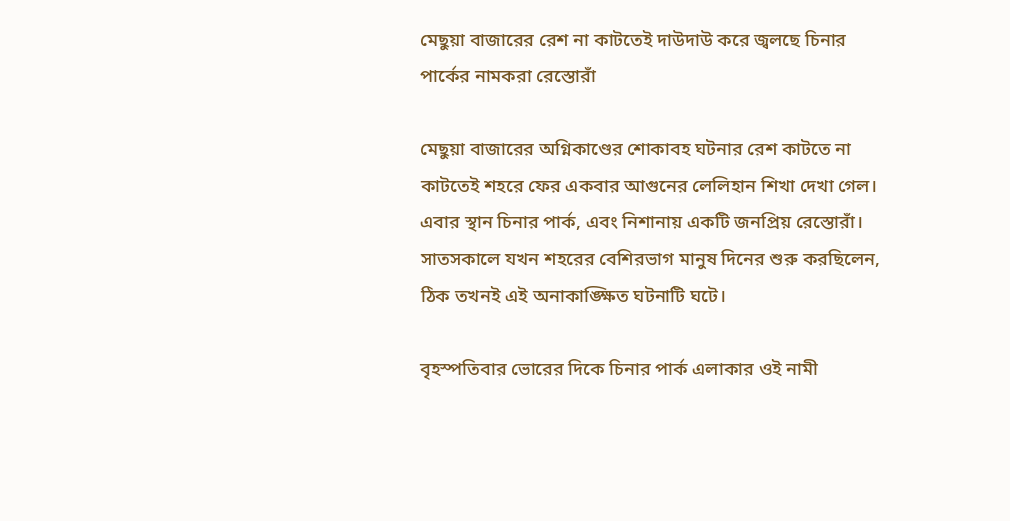মেছুয়া বাজারের রেশ না কাটতেই দাউদাউ করে জ্বলছে চিনার পার্কের নামকরা রেস্তোরাঁ

মেছুয়া বাজারের অগ্নিকাণ্ডের শোকাবহ ঘটনার রেশ কাটতে না কাটতেই শহরে ফের একবার আগুনের লেলিহান শিখা দেখা গেল। এবার স্থান চিনার পার্ক, এবং নিশানায় একটি জনপ্রিয় রেস্তোরাঁ। সাতসকালে যখন শহরের বেশিরভাগ মানুষ দিনের শুরু করছিলেন, ঠিক তখনই এই অনাকাঙ্ক্ষিত ঘটনাটি ঘটে।

বৃহস্পতিবার ভোরের দিকে চিনার পার্ক এলাকার ওই নামী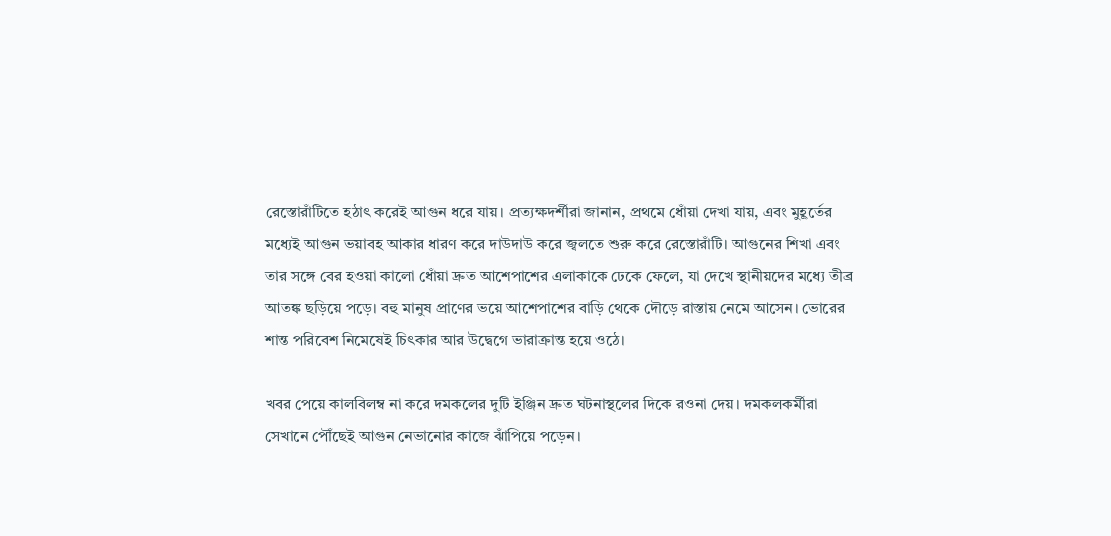রেস্তোরাঁটিতে হঠাৎ করেই আগুন ধরে যায়। প্রত্যক্ষদর্শীরা জানান, প্রথমে ধোঁয়া দেখা যায়, এবং মুহূর্তের মধ্যেই আগুন ভয়াবহ আকার ধারণ করে দাউদাউ করে জ্বলতে শুরু করে রেস্তোরাঁটি। আগুনের শিখা এবং তার সঙ্গে বের হওয়া কালো ধোঁয়া দ্রুত আশেপাশের এলাকাকে ঢেকে ফেলে, যা দেখে স্থানীয়দের মধ্যে তীব্র আতঙ্ক ছড়িয়ে পড়ে। বহু মানুষ প্রাণের ভয়ে আশেপাশের বাড়ি থেকে দৌড়ে রাস্তায় নেমে আসেন। ভোরের শান্ত পরিবেশ নিমেষেই চিৎকার আর উদ্বেগে ভারাক্রান্ত হয়ে ওঠে।

খবর পেয়ে কালবিলম্ব না করে দমকলের দুটি ইঞ্জিন দ্রুত ঘটনাস্থলের দিকে রওনা দেয়। দমকলকর্মীরা সেখানে পৌঁছেই আগুন নেভানোর কাজে ঝাঁপিয়ে পড়েন।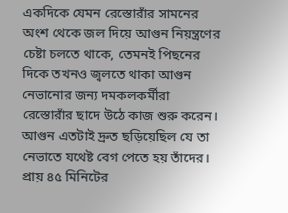একদিকে যেমন রেস্তোরাঁর সামনের অংশ থেকে জল দিয়ে আগুন নিয়ন্ত্রণের চেষ্টা চলতে থাকে, তেমনই পিছনের দিকে তখনও জ্বলতে থাকা আগুন নেভানোর জন্য দমকলকর্মীরা রেস্তোরাঁর ছাদে উঠে কাজ শুরু করেন। আগুন এতটাই দ্রুত ছড়িয়েছিল যে তা নেভাতে যথেষ্ট বেগ পেতে হয় তাঁদের। প্রায় ৪৫ মিনিটের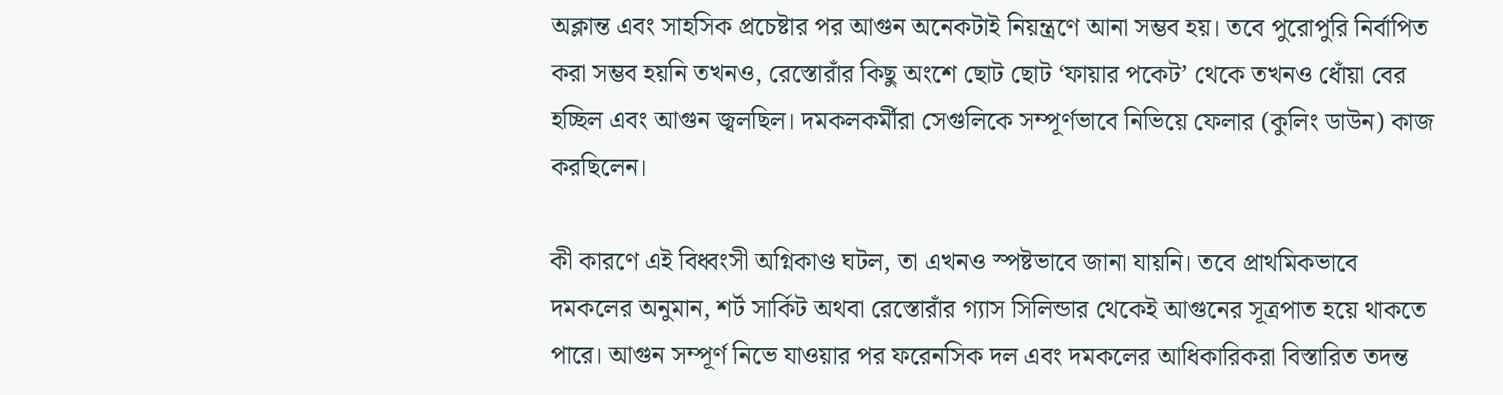অক্লান্ত এবং সাহসিক প্রচেষ্টার পর আগুন অনেকটাই নিয়ন্ত্রণে আনা সম্ভব হয়। তবে পুরোপুরি নির্বাপিত করা সম্ভব হয়নি তখনও, রেস্তোরাঁর কিছু অংশে ছোট ছোট ‘ফায়ার পকেট’ থেকে তখনও ধোঁয়া বের হচ্ছিল এবং আগুন জ্বলছিল। দমকলকর্মীরা সেগুলিকে সম্পূর্ণভাবে নিভিয়ে ফেলার (কুলিং ডাউন) কাজ করছিলেন।

কী কারণে এই বিধ্বংসী অগ্নিকাণ্ড ঘটল, তা এখনও স্পষ্টভাবে জানা যায়নি। তবে প্রাথমিকভাবে দমকলের অনুমান, শর্ট সার্কিট অথবা রেস্তোরাঁর গ্যাস সিলিন্ডার থেকেই আগুনের সূত্রপাত হয়ে থাকতে পারে। আগুন সম্পূর্ণ নিভে যাওয়ার পর ফরেনসিক দল এবং দমকলের আধিকারিকরা বিস্তারিত তদন্ত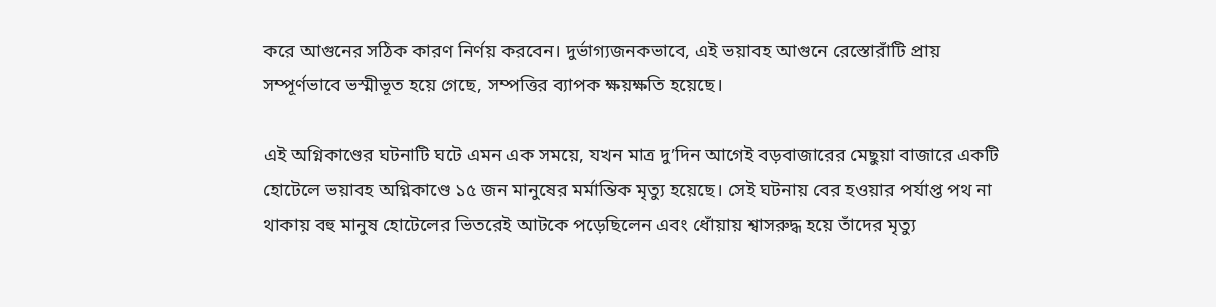করে আগুনের সঠিক কারণ নির্ণয় করবেন। দুর্ভাগ্যজনকভাবে, এই ভয়াবহ আগুনে রেস্তোরাঁটি প্রায় সম্পূর্ণভাবে ভস্মীভূত হয়ে গেছে, সম্পত্তির ব্যাপক ক্ষয়ক্ষতি হয়েছে।

এই অগ্নিকাণ্ডের ঘটনাটি ঘটে এমন এক সময়ে, যখন মাত্র দু’দিন আগেই বড়বাজারের মেছুয়া বাজারে একটি হোটেলে ভয়াবহ অগ্নিকাণ্ডে ১৫ জন মানুষের মর্মান্তিক মৃত্যু হয়েছে। সেই ঘটনায় বের হওয়ার পর্যাপ্ত পথ না থাকায় বহু মানুষ হোটেলের ভিতরেই আটকে পড়েছিলেন এবং ধোঁয়ায় শ্বাসরুদ্ধ হয়ে তাঁদের মৃত্যু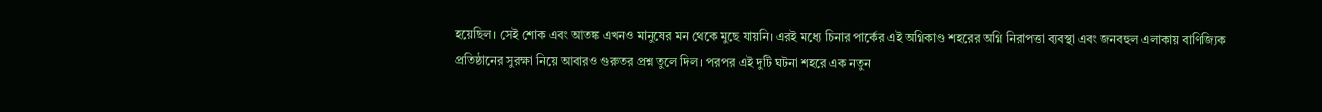হয়েছিল। সেই শোক এবং আতঙ্ক এখনও মানুষের মন থেকে মুছে যায়নি। এরই মধ্যে চিনার পার্কের এই অগ্নিকাণ্ড শহরের অগ্নি নিরাপত্তা ব্যবস্থা এবং জনবহুল এলাকায় বাণিজ্যিক প্রতিষ্ঠানের সুরক্ষা নিয়ে আবারও গুরুতর প্রশ্ন তুলে দিল। পরপর এই দুটি ঘটনা শহরে এক নতুন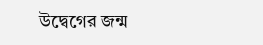উদ্বেগের জন্ম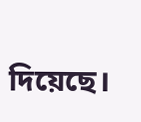দিয়েছে।